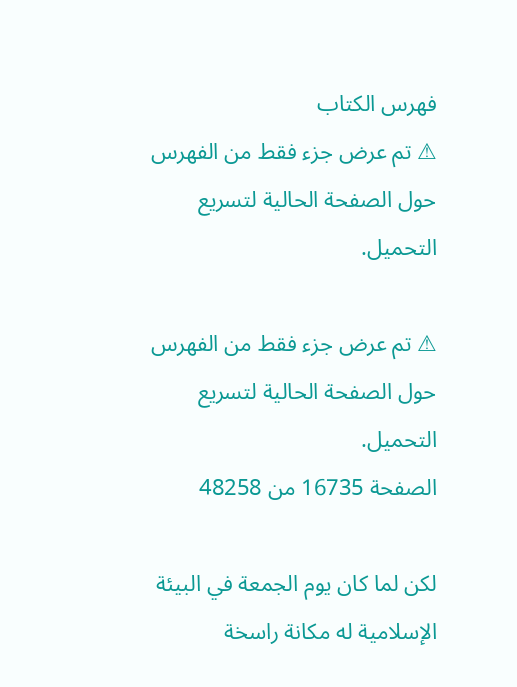فهرس الكتاب
⚠ تم عرض جزء فقط من الفهرس حول الصفحة الحالية لتسريع التحميل.

⚠ تم عرض جزء فقط من الفهرس حول الصفحة الحالية لتسريع التحميل.
الصفحة 16735 من 48258

لكن لما كان يوم الجمعة في البيئة الإسلامية له مكانة راسخة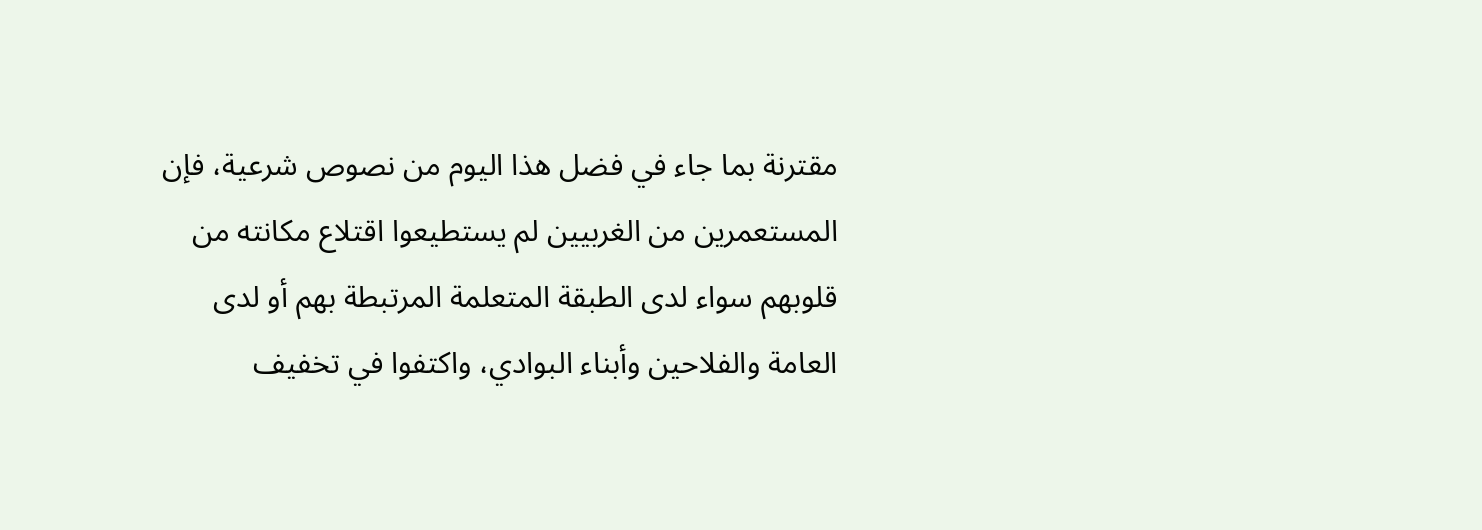مقترنة بما جاء في فضل هذا اليوم من نصوص شرعية، فإن المستعمرين من الغربيين لم يستطيعوا اقتلاع مكانته من قلوبهم سواء لدى الطبقة المتعلمة المرتبطة بهم أو لدى العامة والفلاحين وأبناء البوادي، واكتفوا في تخفيف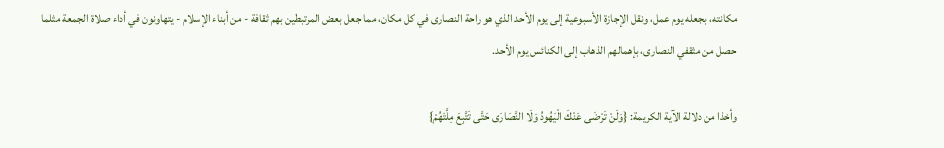مكانته، بجعله يوم عمل، ونقل الإجازة الأسبوعية إلى يوم الأحد الذي هو راحة النصارى في كل مكان، مما جعل بعض المرتبطين بهم ثقافة - من أبناء الإسلام - يتهاونون في أداء صلاة الجمعة مثلما حصل من مثقفي النصارى، بإهمالهم الذهاب إلى الكنائس يوم الأحد.

وأخذا من دلالة الآية الكريمة: {وَلَنْ تَرْضَى عَنْكَ الْيَهُودُ وَلَا النَّصَارَى حَتَّى تَتَّبِعَ مِلَّتَهُمْ}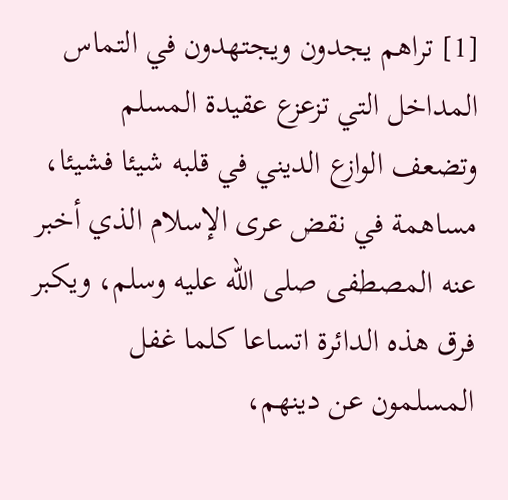[1] تراهم يجدون ويجتهدون في التماس المداخل التي تزعزع عقيدة المسلم وتضعف الوازع الديني في قلبه شيئا فشيئا، مساهمة في نقض عرى الإسلام الذي أخبر عنه المصطفى صلى الله عليه وسلم، ويكبر فرق هذه الدائرة اتساعا كلما غفل المسلمون عن دينهم،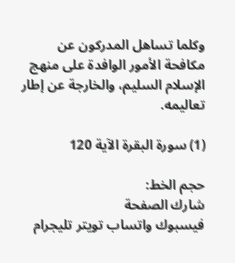وكلما تساهل المدركون عن مكافحة الأمور الوافدة على منهج الإسلام السليم، والخارجة عن إطار تعاليمه.

(1) سورة البقرة الآية 120

حجم الخط:
شارك الصفحة
فيسبوك واتساب تويتر تليجرام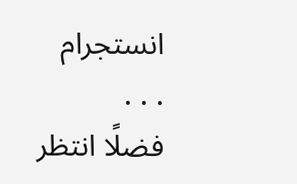انستجرام
. . .
فضلًا انتظر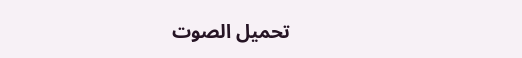تحميل الصوت